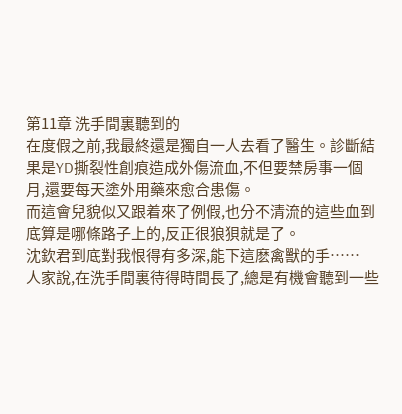第11章 洗手間裏聽到的
在度假之前,我最終還是獨自一人去看了醫生。診斷結果是YD撕裂性創痕造成外傷流血,不但要禁房事一個月,還要每天塗外用藥來愈合患傷。
而這會兒貌似又跟着來了例假,也分不清流的這些血到底算是哪條路子上的,反正很狼狽就是了。
沈欽君到底對我恨得有多深,能下這麽禽獸的手……
人家說,在洗手間裏待得時間長了,總是有機會聽到一些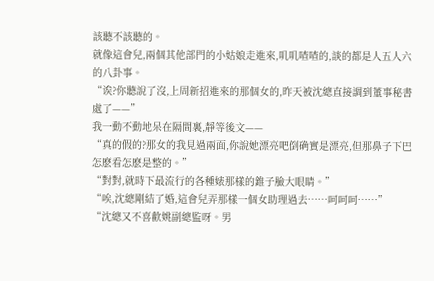該聽不該聽的。
就像這會兒,兩個其他部門的小姑娘走進來,叽叽喳喳的,談的都是人五人六的八卦事。
“诶?你聽說了沒,上周新招進來的那個女的,昨天被沈總直接調到董事秘書處了——”
我一動不動地呆在隔間裏,靜等後文——
“真的假的?那女的我見過兩面,你說她漂亮吧倒确實是漂亮,但那鼻子下巴怎麽看怎麽是整的。”
“對對,就時下最流行的各種婊那樣的錐子臉大眼睛。”
“唉,沈總剛結了婚,這會兒弄那樣一個女助理過去……呵呵呵……”
“沈總又不喜歡姚副總監呀。男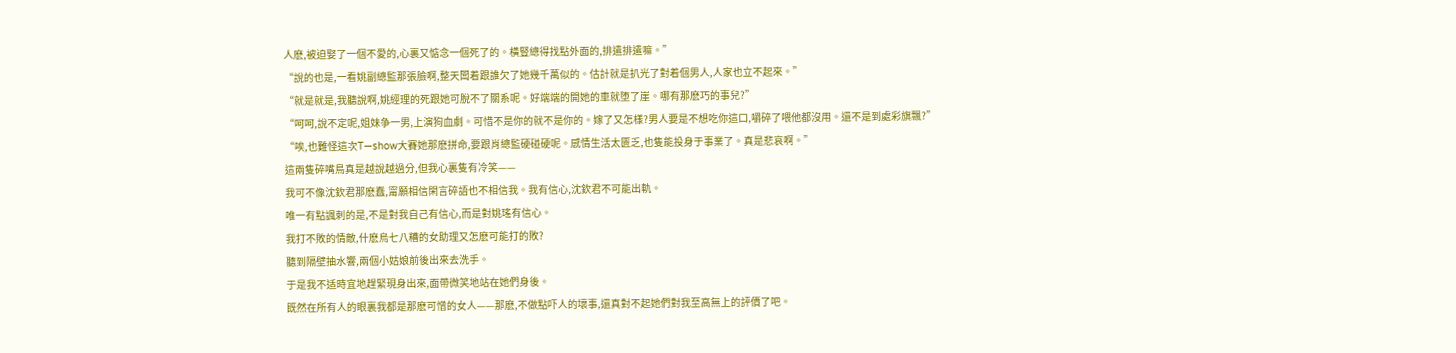人麽,被迫娶了一個不愛的,心裏又惦念一個死了的。橫豎總得找點外面的,排遣排遣嘛。”
“說的也是,一看姚副總監那張臉啊,整天闆着跟誰欠了她幾千萬似的。估計就是扒光了對着個男人,人家也立不起來。”
“就是就是,我聽說啊,姚經理的死跟她可脫不了關系呢。好端端的開她的車就堕了崖。哪有那麽巧的事兒?”
“呵呵,說不定呢,姐妹争一男,上演狗血劇。可惜不是你的就不是你的。嫁了又怎樣?男人要是不想吃你這口,嚼碎了喂他都沒用。還不是到處彩旗飄?”
“唉,也難怪這次T—show大賽她那麽拼命,要跟肖總監硬碰硬呢。感情生活太匮乏,也隻能投身于事業了。真是悲哀啊。”
這兩隻碎嘴鳥真是越說越過分,但我心裏隻有冷笑——
我可不像沈欽君那麽蠢,甯願相信閑言碎語也不相信我。我有信心,沈欽君不可能出軌。
唯一有點諷刺的是,不是對我自己有信心,而是對姚瑤有信心。
我打不敗的情敵,什麽烏七八糟的女助理又怎麽可能打的敗?
聽到隔壁抽水響,兩個小姑娘前後出來去洗手。
于是我不适時宜地趕緊現身出來,面帶微笑地站在她們身後。
既然在所有人的眼裏我都是那麽可憎的女人——那麽,不做點吓人的壞事,還真對不起她們對我至高無上的評價了吧。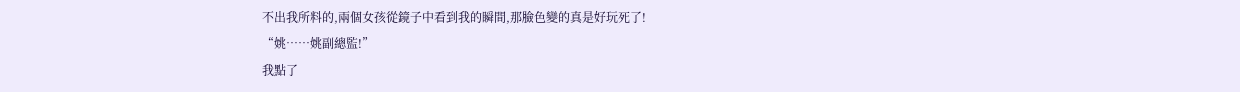不出我所料的,兩個女孩從鏡子中看到我的瞬間,那臉色變的真是好玩死了!
“姚……姚副總監!”
我點了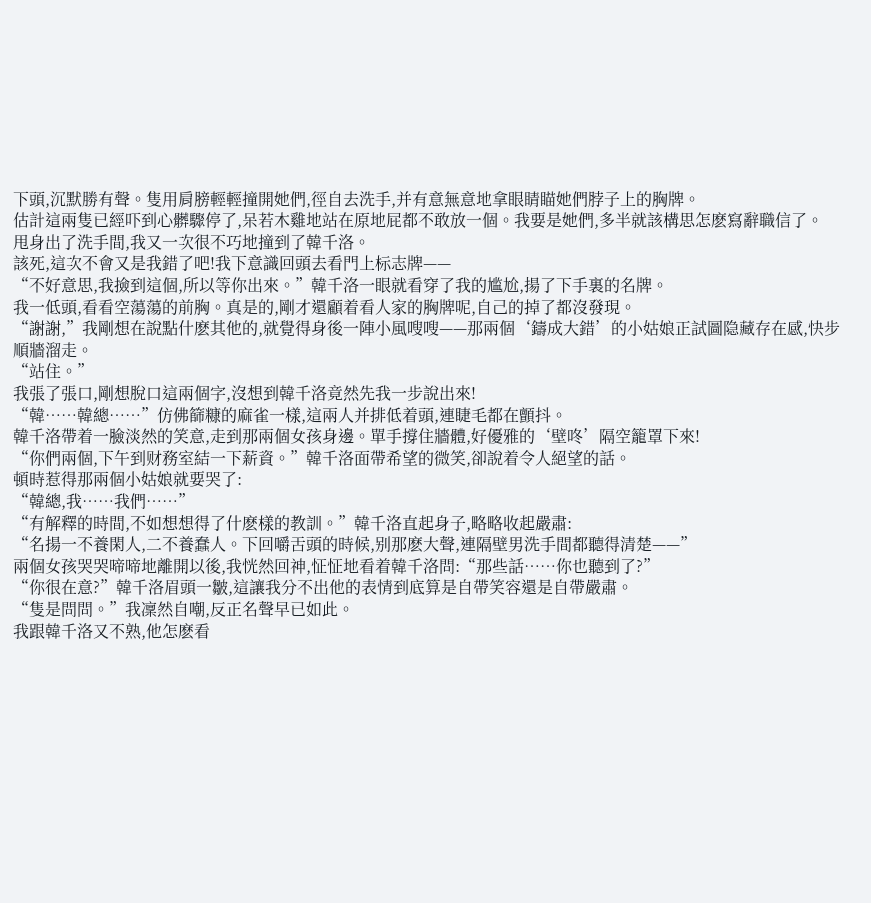下頭,沉默勝有聲。隻用肩膀輕輕撞開她們,徑自去洗手,并有意無意地拿眼睛瞄她們脖子上的胸牌。
估計這兩隻已經吓到心髒驟停了,呆若木雞地站在原地屁都不敢放一個。我要是她們,多半就該構思怎麽寫辭職信了。
甩身出了洗手間,我又一次很不巧地撞到了韓千洛。
該死,這次不會又是我錯了吧!我下意識回頭去看門上标志牌——
“不好意思,我撿到這個,所以等你出來。”韓千洛一眼就看穿了我的尴尬,揚了下手裏的名牌。
我一低頭,看看空蕩蕩的前胸。真是的,剛才還顧着看人家的胸牌呢,自己的掉了都沒發現。
“謝謝,”我剛想在說點什麽其他的,就覺得身後一陣小風嗖嗖——那兩個‘鑄成大錯’的小姑娘正試圖隐藏存在感,快步順牆溜走。
“站住。”
我張了張口,剛想脫口這兩個字,沒想到韓千洛竟然先我一步說出來!
“韓……韓總……”仿佛篩糠的麻雀一樣,這兩人并排低着頭,連睫毛都在顫抖。
韓千洛帶着一臉淡然的笑意,走到那兩個女孩身邊。單手撐住牆體,好優雅的‘壁咚’隔空籠罩下來!
“你們兩個,下午到财務室結一下薪資。”韓千洛面帶希望的微笑,卻說着令人絕望的話。
頓時惹得那兩個小姑娘就要哭了:
“韓總,我……我們……”
“有解釋的時間,不如想想得了什麽樣的教訓。”韓千洛直起身子,略略收起嚴肅:
“名揚一不養閑人,二不養蠢人。下回嚼舌頭的時候,别那麽大聲,連隔壁男洗手間都聽得清楚——”
兩個女孩哭哭啼啼地離開以後,我恍然回神,怔怔地看着韓千洛問:“那些話……你也聽到了?”
“你很在意?”韓千洛眉頭一皺,這讓我分不出他的表情到底算是自帶笑容還是自帶嚴肅。
“隻是問問。”我凜然自嘲,反正名聲早已如此。
我跟韓千洛又不熟,他怎麽看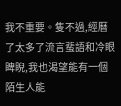我不重要。隻不過,經曆了太多了流言蜚語和冷眼睥睨,我也渴望能有一個陌生人能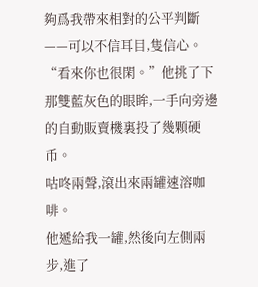夠爲我帶來相對的公平判斷——可以不信耳目,隻信心。
“看來你也很閑。”他挑了下那雙藍灰色的眼眸,一手向旁邊的自動販賣機裏投了幾顆硬币。
咕咚兩聲,滾出來兩罐速溶咖啡。
他遞給我一罐,然後向左側兩步,進了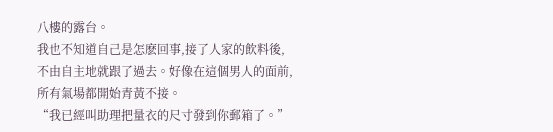八樓的露台。
我也不知道自己是怎麽回事,接了人家的飲料後,不由自主地就跟了過去。好像在這個男人的面前,所有氣場都開始青黃不接。
“我已經叫助理把量衣的尺寸發到你郵箱了。”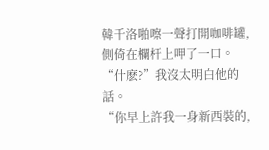韓千洛啪嚓一聲打開咖啡罐,側倚在欄杆上呷了一口。
“什麽?”我沒太明白他的話。
“你早上許我一身新西裝的,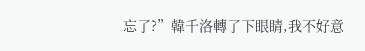忘了?”韓千洛轉了下眼睛,我不好意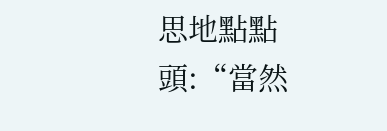思地點點頭:“當然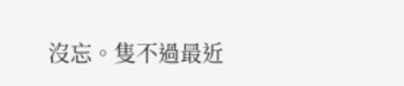沒忘。隻不過最近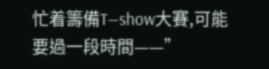忙着籌備T—show大賽,可能要過一段時間——”